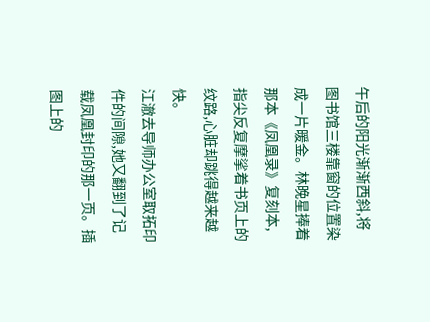午后的阳光渐渐西斜,将图书馆三楼靠窗的位置染成一片暖金。林晚星捧着那本《凤凰录》复刻本,指尖反复摩挲着书页上的纹路,心脏却跳得越来越快。
江澈去导师办公室取拓印件的间隙,她又翻到了记载凤凰封印的那一页。插图上的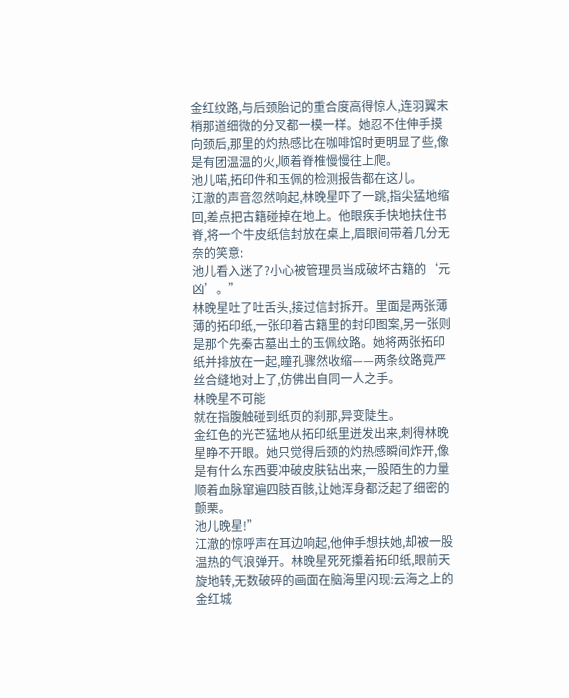金红纹路,与后颈胎记的重合度高得惊人,连羽翼末梢那道细微的分叉都一模一样。她忍不住伸手摸向颈后,那里的灼热感比在咖啡馆时更明显了些,像是有团温温的火,顺着脊椎慢慢往上爬。
池儿喏,拓印件和玉佩的检测报告都在这儿。
江澈的声音忽然响起,林晚星吓了一跳,指尖猛地缩回,差点把古籍碰掉在地上。他眼疾手快地扶住书脊,将一个牛皮纸信封放在桌上,眉眼间带着几分无奈的笑意:
池儿看入迷了?小心被管理员当成破坏古籍的‘元凶’。”
林晚星吐了吐舌头,接过信封拆开。里面是两张薄薄的拓印纸,一张印着古籍里的封印图案,另一张则是那个先秦古墓出土的玉佩纹路。她将两张拓印纸并排放在一起,瞳孔骤然收缩——两条纹路竟严丝合缝地对上了,仿佛出自同一人之手。
林晚星不可能
就在指腹触碰到纸页的刹那,异变陡生。
金红色的光芒猛地从拓印纸里迸发出来,刺得林晚星睁不开眼。她只觉得后颈的灼热感瞬间炸开,像是有什么东西要冲破皮肤钻出来,一股陌生的力量顺着血脉窜遍四肢百骸,让她浑身都泛起了细密的颤栗。
池儿晚星!”
江澈的惊呼声在耳边响起,他伸手想扶她,却被一股温热的气浪弹开。林晚星死死攥着拓印纸,眼前天旋地转,无数破碎的画面在脑海里闪现:云海之上的金红城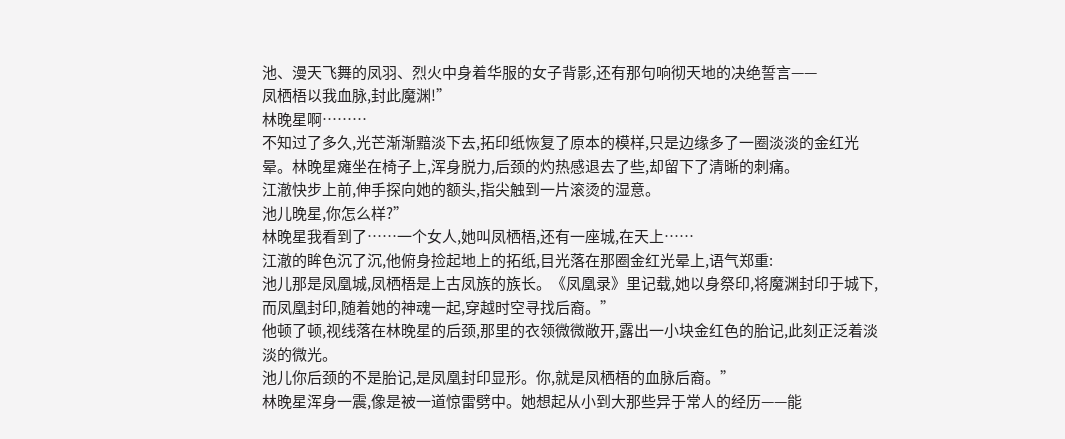池、漫天飞舞的凤羽、烈火中身着华服的女子背影,还有那句响彻天地的决绝誓言——
凤栖梧以我血脉,封此魔渊!”
林晚星啊………
不知过了多久,光芒渐渐黯淡下去,拓印纸恢复了原本的模样,只是边缘多了一圈淡淡的金红光晕。林晚星瘫坐在椅子上,浑身脱力,后颈的灼热感退去了些,却留下了清晰的刺痛。
江澈快步上前,伸手探向她的额头,指尖触到一片滚烫的湿意。
池儿晚星,你怎么样?”
林晚星我看到了……一个女人,她叫凤栖梧,还有一座城,在天上……
江澈的眸色沉了沉,他俯身捡起地上的拓纸,目光落在那圈金红光晕上,语气郑重:
池儿那是凤凰城,凤栖梧是上古凤族的族长。《凤凰录》里记载,她以身祭印,将魔渊封印于城下,而凤凰封印,随着她的神魂一起,穿越时空寻找后裔。”
他顿了顿,视线落在林晚星的后颈,那里的衣领微微敞开,露出一小块金红色的胎记,此刻正泛着淡淡的微光。
池儿你后颈的不是胎记,是凤凰封印显形。你,就是凤栖梧的血脉后裔。”
林晚星浑身一震,像是被一道惊雷劈中。她想起从小到大那些异于常人的经历——能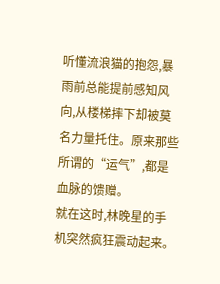听懂流浪猫的抱怨,暴雨前总能提前感知风向,从楼梯摔下却被莫名力量托住。原来那些所谓的“运气”,都是血脉的馈赠。
就在这时,林晚星的手机突然疯狂震动起来。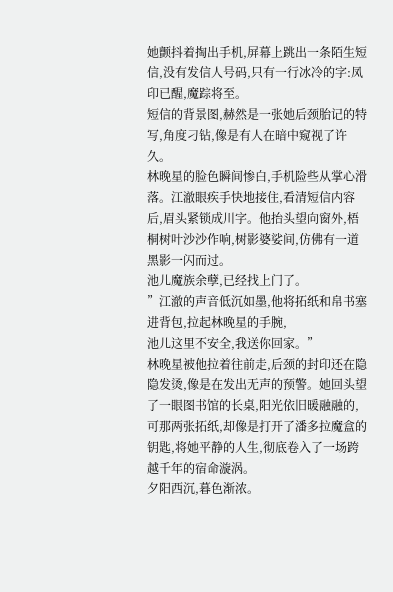她颤抖着掏出手机,屏幕上跳出一条陌生短信,没有发信人号码,只有一行冰冷的字:凤印已醒,魔踪将至。
短信的背景图,赫然是一张她后颈胎记的特写,角度刁钻,像是有人在暗中窥视了许久。
林晚星的脸色瞬间惨白,手机险些从掌心滑落。江澈眼疾手快地接住,看清短信内容后,眉头紧锁成川字。他抬头望向窗外,梧桐树叶沙沙作响,树影婆娑间,仿佛有一道黑影一闪而过。
池儿魔族余孽,已经找上门了。
”江澈的声音低沉如墨,他将拓纸和帛书塞进背包,拉起林晚星的手腕,
池儿这里不安全,我送你回家。”
林晚星被他拉着往前走,后颈的封印还在隐隐发烫,像是在发出无声的预警。她回头望了一眼图书馆的长桌,阳光依旧暖融融的,可那两张拓纸,却像是打开了潘多拉魔盒的钥匙,将她平静的人生,彻底卷入了一场跨越千年的宿命漩涡。
夕阳西沉,暮色渐浓。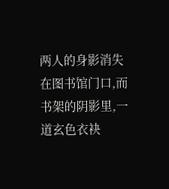两人的身影消失在图书馆门口,而书架的阴影里,一道玄色衣袂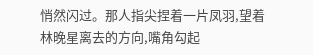悄然闪过。那人指尖捏着一片凤羽,望着林晚星离去的方向,嘴角勾起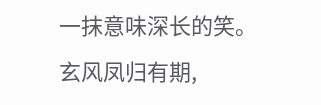一抹意味深长的笑。
玄风凤归有期,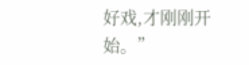好戏,才刚刚开始。”